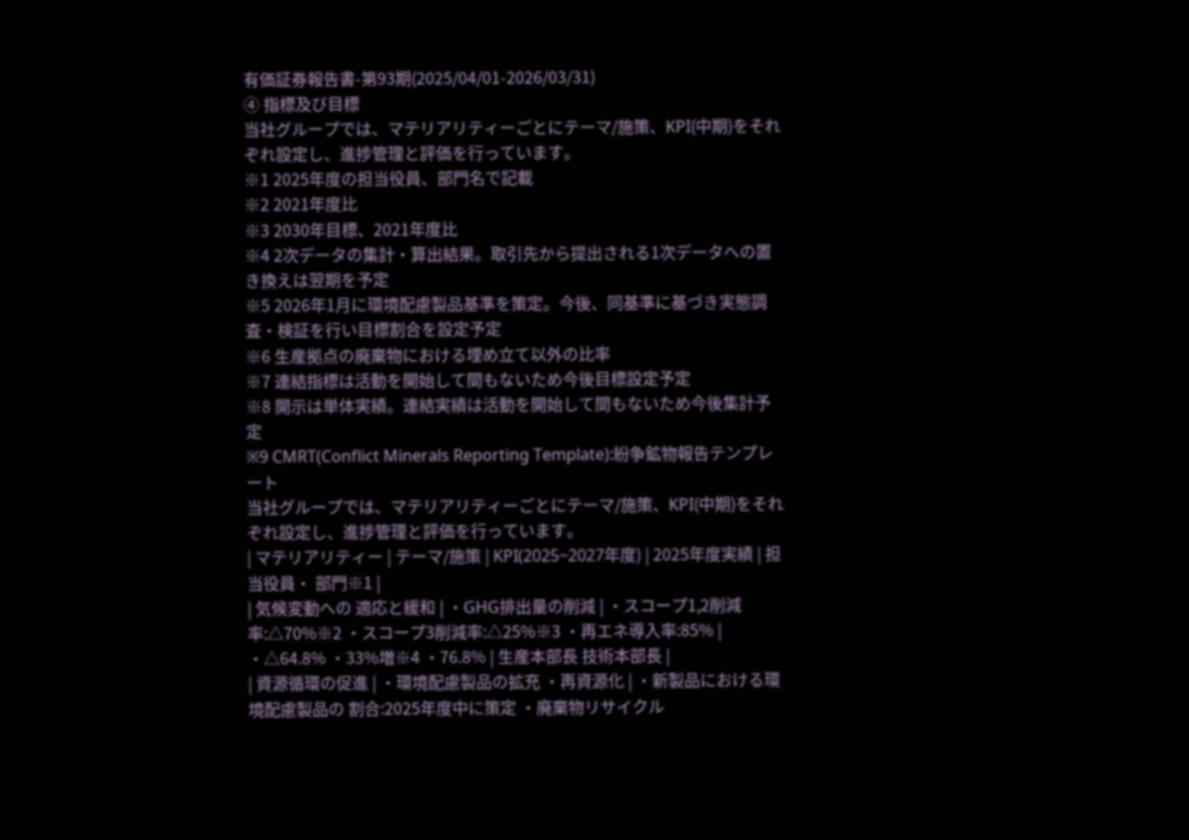有価証券報告書-第93期(2025/04/01-2026/03/31)
④ 指標及び目標
当社グループでは、マテリアリティーごとにテーマ/施策、KPI(中期)をそれぞれ設定し、進捗管理と評価を行っています。
※1 2025年度の担当役員、部門名で記載
※2 2021年度比
※3 2030年目標、2021年度比
※4 2次データの集計・算出結果。取引先から提出される1次データへの置き換えは翌期を予定
※5 2026年1月に環境配慮製品基準を策定。今後、同基準に基づき実態調査・検証を行い目標割合を設定予定
※6 生産拠点の廃棄物における埋め立て以外の比率
※7 連結指標は活動を開始して間もないため今後目標設定予定
※8 開示は単体実績。連結実績は活動を開始して間もないため今後集計予定
※9 CMRT(Conflict Minerals Reporting Template):紛争鉱物報告テンプレート
当社グループでは、マテリアリティーごとにテーマ/施策、KPI(中期)をそれぞれ設定し、進捗管理と評価を行っています。
| マテリアリティー | テーマ/施策 | KPI(2025~2027年度) | 2025年度実績 | 担当役員・ 部門※1 |
| 気候変動への 適応と緩和 | ・GHG排出量の削減 | ・スコープ1,2削減率:△70%※2 ・スコープ3削減率:△25%※3 ・再エネ導入率:85% | ・△64.8% ・33%増※4 ・76.8% | 生産本部長 技術本部長 |
| 資源循環の促進 | ・環境配慮製品の拡充 ・再資源化 | ・新製品における環境配慮製品の 割合:2025年度中に策定 ・廃棄物リサイクル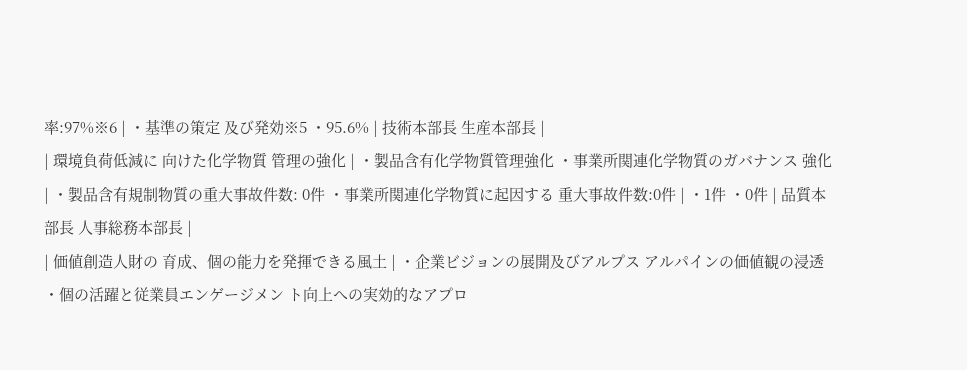率:97%※6 | ・基準の策定 及び発効※5 ・95.6% | 技術本部長 生産本部長 |
| 環境負荷低減に 向けた化学物質 管理の強化 | ・製品含有化学物質管理強化 ・事業所関連化学物質のガバナンス 強化 | ・製品含有規制物質の重大事故件数: 0件 ・事業所関連化学物質に起因する 重大事故件数:0件 | ・1件 ・0件 | 品質本部長 人事総務本部長 |
| 価値創造人財の 育成、個の能力を発揮できる風土 | ・企業ビジョンの展開及びアルプス アルパインの価値観の浸透 ・個の活躍と従業員エンゲージメン ト向上への実効的なアプロ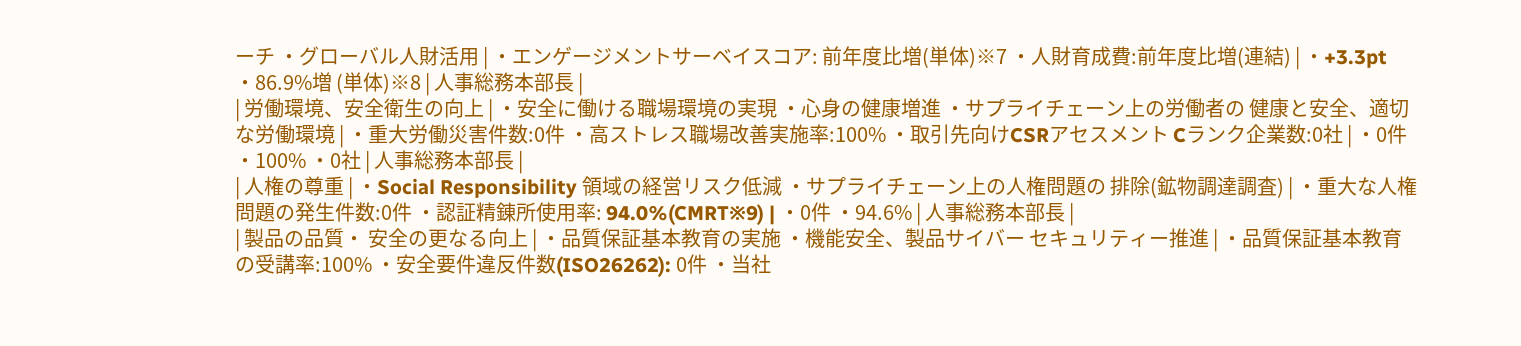ーチ ・グローバル人財活用 | ・エンゲージメントサーベイスコア: 前年度比増(単体)※7 ・人財育成費:前年度比増(連結) | ・+3.3pt ・86.9%増 (単体)※8 | 人事総務本部長 |
| 労働環境、安全衛生の向上 | ・安全に働ける職場環境の実現 ・心身の健康増進 ・サプライチェーン上の労働者の 健康と安全、適切な労働環境 | ・重大労働災害件数:0件 ・高ストレス職場改善実施率:100% ・取引先向けCSRアセスメント Cランク企業数:0社 | ・0件 ・100% ・0社 | 人事総務本部長 |
| 人権の尊重 | ・Social Responsibility 領域の経営リスク低減 ・サプライチェーン上の人権問題の 排除(鉱物調達調査) | ・重大な人権問題の発生件数:0件 ・認証精錬所使用率: 94.0%(CMRT※9) | ・0件 ・94.6% | 人事総務本部長 |
| 製品の品質・ 安全の更なる向上 | ・品質保証基本教育の実施 ・機能安全、製品サイバー セキュリティー推進 | ・品質保証基本教育の受講率:100% ・安全要件違反件数(ISO26262): 0件 ・当社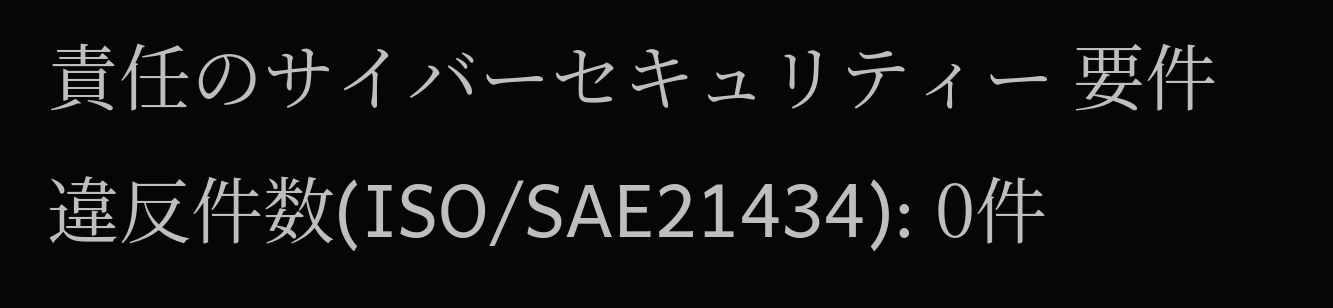責任のサイバーセキュリティー 要件違反件数(ISO/SAE21434): 0件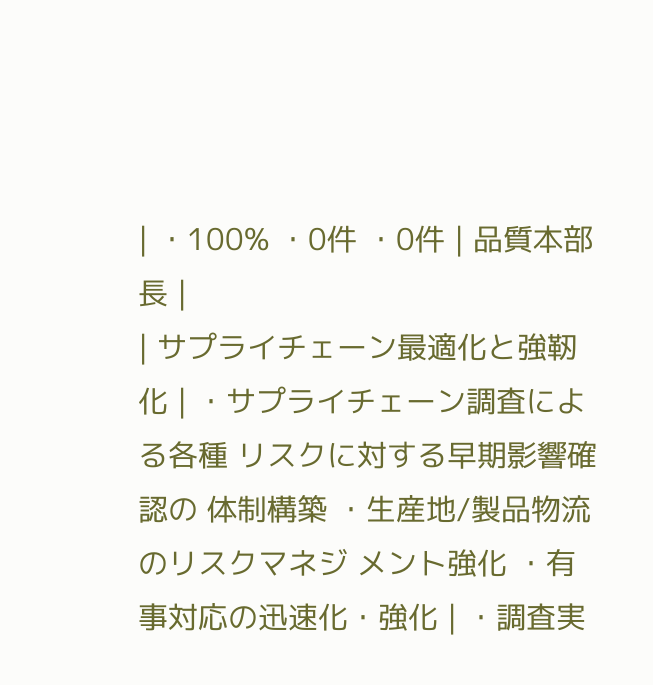| ・100% ・0件 ・0件 | 品質本部長 |
| サプライチェーン最適化と強靭化 | ・サプライチェーン調査による各種 リスクに対する早期影響確認の 体制構築 ・生産地/製品物流のリスクマネジ メント強化 ・有事対応の迅速化・強化 | ・調査実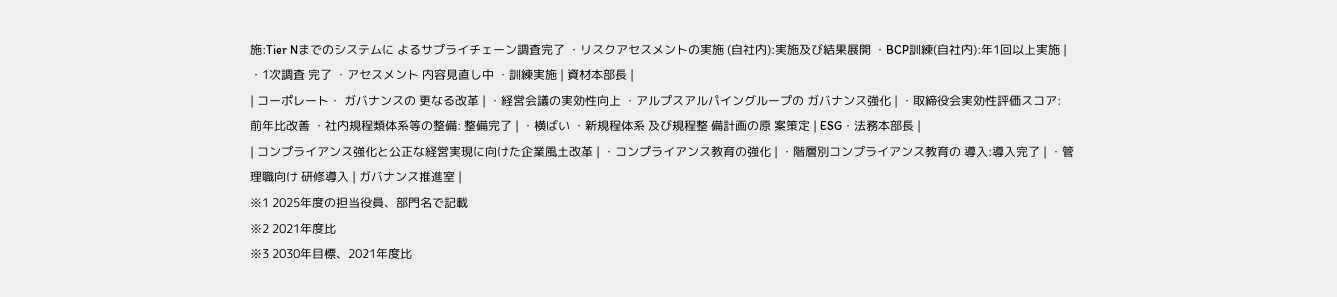施:Tier Nまでのシステムに よるサプライチェーン調査完了 ・リスクアセスメントの実施 (自社内):実施及び結果展開 ・BCP訓練(自社内):年1回以上実施 | ・1次調査 完了 ・アセスメント 内容見直し中 ・訓練実施 | 資材本部長 |
| コーポレート・ ガバナンスの 更なる改革 | ・経営会議の実効性向上 ・アルプスアルパイングループの ガバナンス強化 | ・取締役会実効性評価スコア: 前年比改善 ・社内規程類体系等の整備: 整備完了 | ・横ばい ・新規程体系 及び規程整 備計画の原 案策定 | ESG・法務本部長 |
| コンプライアンス強化と公正な経営実現に向けた企業風土改革 | ・コンプライアンス教育の強化 | ・階層別コンプライアンス教育の 導入:導入完了 | ・管理職向け 研修導入 | ガバナンス推進室 |
※1 2025年度の担当役員、部門名で記載
※2 2021年度比
※3 2030年目標、2021年度比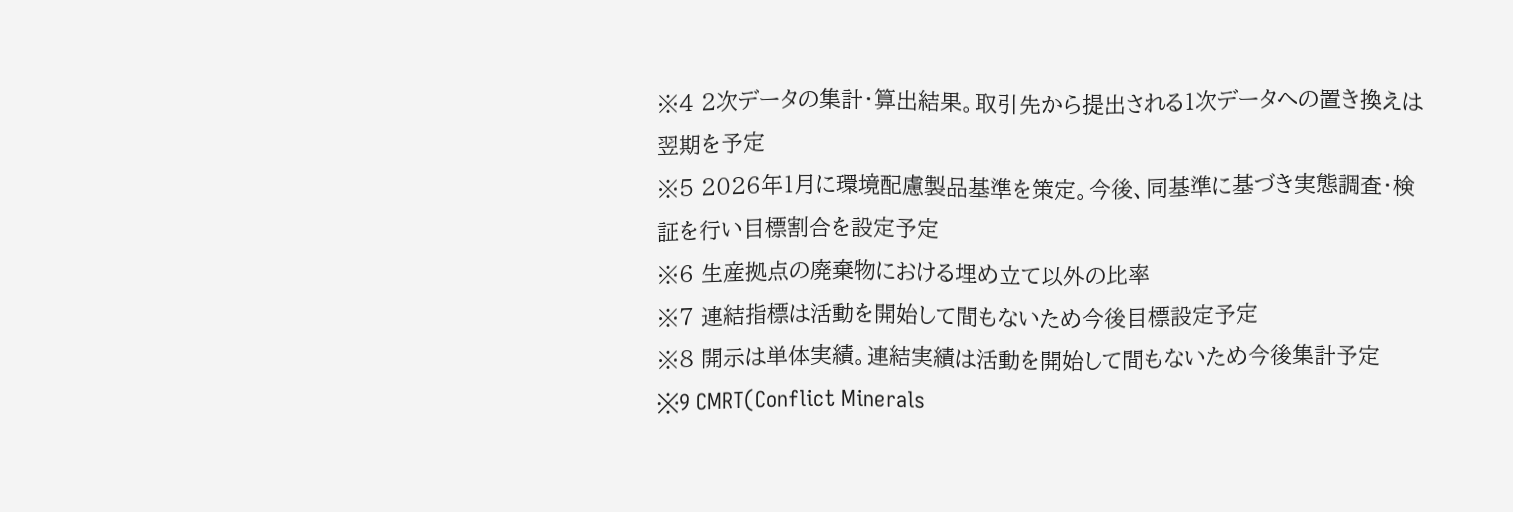※4 2次データの集計・算出結果。取引先から提出される1次データへの置き換えは翌期を予定
※5 2026年1月に環境配慮製品基準を策定。今後、同基準に基づき実態調査・検証を行い目標割合を設定予定
※6 生産拠点の廃棄物における埋め立て以外の比率
※7 連結指標は活動を開始して間もないため今後目標設定予定
※8 開示は単体実績。連結実績は活動を開始して間もないため今後集計予定
※9 CMRT(Conflict Minerals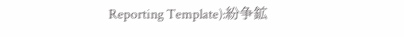Reporting Template):紛争鉱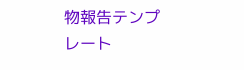物報告テンプレート